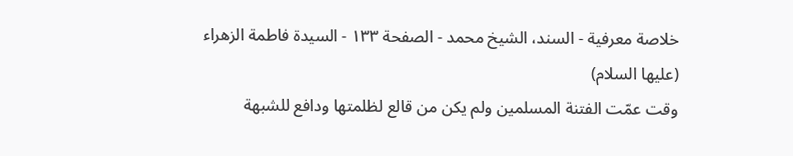خلاصة معرفية - السند، الشيخ محمد - الصفحة ١٣٣ - السيدة فاطمة الزهراء (عليها السلام)
وقت عمّت الفتنة المسلمين ولم يكن من قالع لظلمتها ودافع للشبهة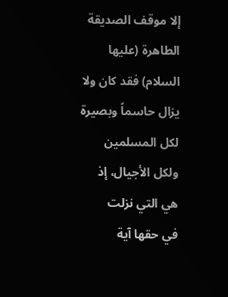إلا موقف الصديقة الطاهرة (عليها السلام) فقد كان ولا يزال حاسماً وبصيرة لكل المسلمين ولكل الأجيال، إذ هي التي نزلت
في حقها آية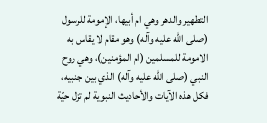التطهير والدهر وهي ام أبيها، الإمومة للرسول (صلى الله عليه وآله) وهو مقام لا يقاس به الامومة للمسلمين (ام المؤمنين)، وهي روح النبي (صلى الله عليه وآله) الذي بين جنبيه، فكل هذه الآيات والأحاديث النبوية لم تزل حيّة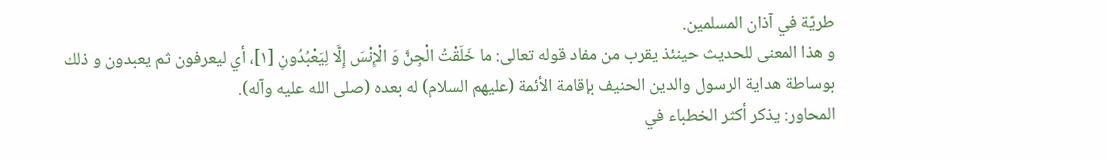طريّة في آذان المسلمين.
و هذا المعنى للحديث حينئذ يقرب من مفاد قوله تعالى: ما خَلَقْتُ الْجِنَّ وَ الْإِنْسَ إِلَّا لِيَعْبُدُونِ [١]، أي ليعرفون ثم يعبدون و ذلك بوساطة هداية الرسول والدين الحنيف بإقامة الأئمة (عليهم السلام) له بعده (صلى الله عليه وآله).
المحاور: يذكر أكثر الخطباء في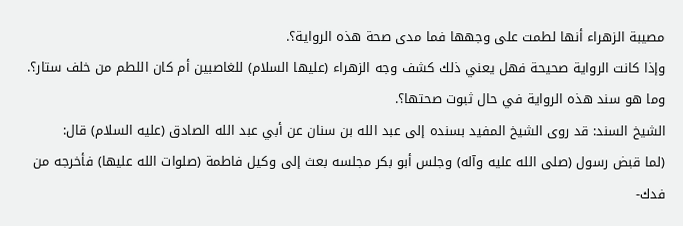مصيبة الزهراء أنها لطمت على وجهها فما مدى صحة هذه الرواية؟.
وإذا كانت الرواية صحيحة فهل يعني ذلك كشف وجه الزهراء (عليها السلام) للغاصبين أم كان اللطم من خلف ستار؟.
وما هو سند هذه الرواية في حال ثبوت صحتها؟.
الشيخ السند: قد روى الشيخ المفيد بسنده إلى عبد الله بن سنان عن أبي عبد الله الصادق (عليه السلام) قال:
(لما قبض رسول (صلى الله عليه وآله) وجلس أبو بكر مجلسه بعث إلى وكيل فاطمة (صلوات الله عليها) فأخرجه من فدك-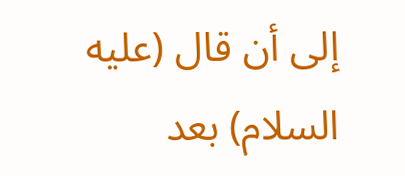إلى أن قال (عليه السلام) بعد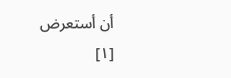أن أستعرض
[١]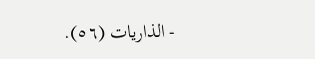- الذاريات (٥٦).